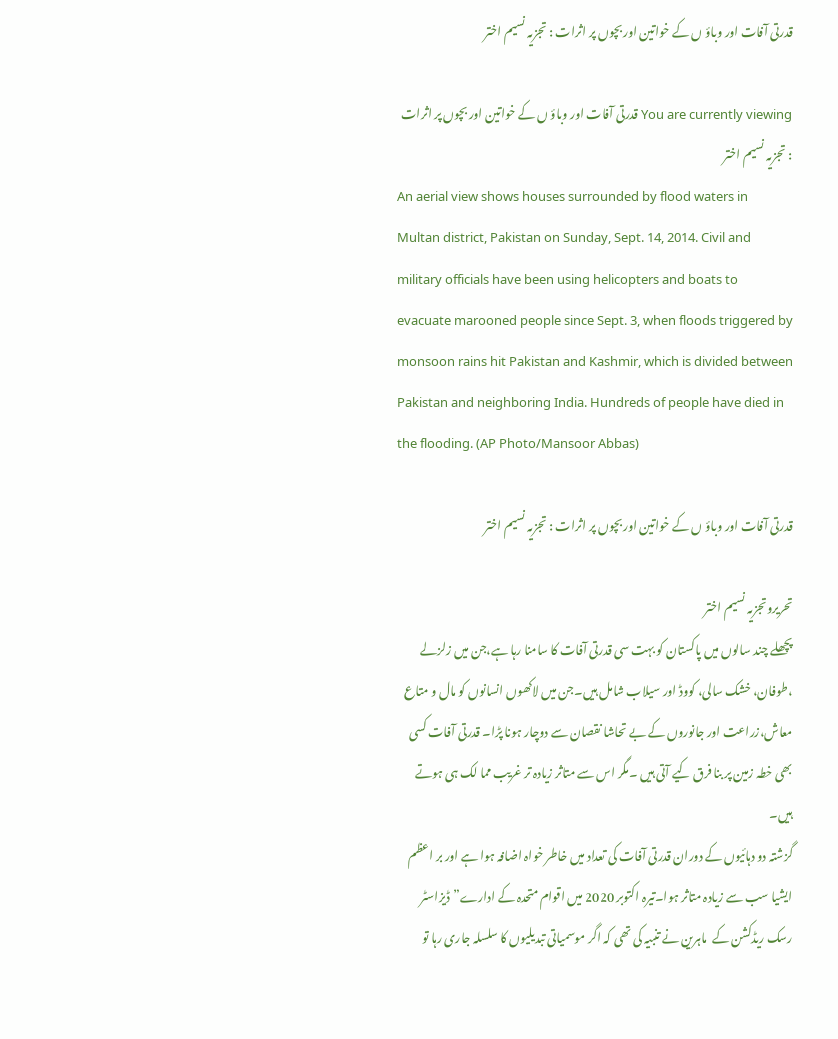قدرتی آفات اور وباؤ ں کے خواتین اور بچوں پر اثرات : تجزیہ نسیم اختر

You are currently viewing قدرتی آفات اور وباؤ ں کے خواتین اور بچوں پر اثرات : تجزیہ نسیم اختر
An aerial view shows houses surrounded by flood waters in Multan district, Pakistan on Sunday, Sept. 14, 2014. Civil and military officials have been using helicopters and boats to evacuate marooned people since Sept. 3, when floods triggered by monsoon rains hit Pakistan and Kashmir, which is divided between Pakistan and neighboring India. Hundreds of people have died in the flooding. (AP Photo/Mansoor Abbas)

قدرتی آفات اور وباؤ ں کے خواتین اور بچوں پر اثرات : تجزیہ نسیم اختر

تحریروتجزیہ نسیم اختر
پچھلے چند سالوں میں پاکستان کو بہت سی قدرتی آفات کا سامنا رہا ہے،جن میں زلزلے ،طوفان، خشک سالی، کووڈ اور سیلاب شامل ہیں۔جن میں لاکھوں انسانوں کو مال و متاع معاش،زراعت اور جانوروں کے بے تحاشا نقصان سے دوچار ہونا پڑا۔ قدرتی آفات کسی بھی خطہ زمین پر بنا فرق کیے آتی ہیں ۔مگر اس سے متاثر زیادہ تر غریب مما لک ہی ہوتے ہیں۔
گزشتہ دو دہائيوں کے دوران قدرتی آفات کی تعداد ميں خاطر خواہ اضافہ ہوا ہے اور بر اعظم ايشيا سب سے زيادہ متاثر ہوا۔تیرہ اکتوبر 2020 میں اقوام متحدہ کے ادارے”ڈيزاسٹر رسک ریڈکشن کے  ماہرين نے تنبيہ کی تھی کہ اگر موسمياتی تبديليوں کا سلسلہ جاری رہا تو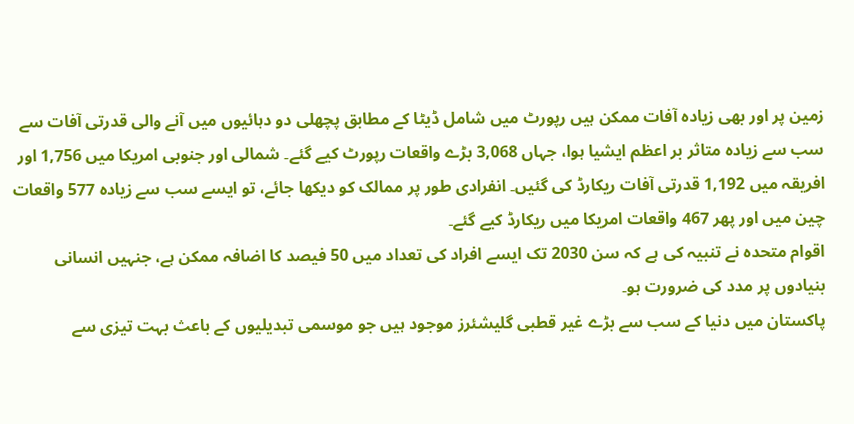زمين پر اور بھی زيادہ آفات ممکن ہيں رپورٹ ميں شامل ڈيٹا کے مطابق پچھلی دو دہائيوں ميں آنے والی قدرتی آفات سے سب سے زيادہ متاثر بر اعظم ایشیا ہوا، جہاں 3,068 بڑے واقعات رپورٹ کيے گئے۔ شمالی اور جنوبی امريکا ميں 1,756 اور افريقہ ميں 1,192 قدرتی آفات ريکارڈ کی گئيں۔ انفرادی طور پر ممالک کو ديکھا جائے، تو ايسے سب سے زيادہ 577 واقعات چين ميں اور پھر 467 واقعات امريکا ميں ريکارڈ کيے گئے۔
اقوام متحدہ نے تنبيہ کی ہے کہ سن 2030 تک ايسے افراد کی تعداد ميں 50 فيصد کا اضافہ ممکن ہے، جنہيں انسانی بنيادوں پر مدد کی ضرورت ہو۔
پاکستان میں دنیا کے سب سے بڑے غیر قطبی گلیشئرز موجود ہیں جو موسمی تبدیلیوں کے باعث بہت تیزی سے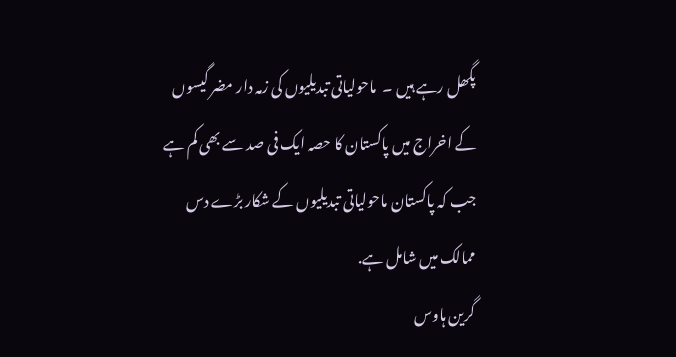پگھل رہے ہیں ۔  ماحولیاتی تبدیلیوں کی زمہ دار مضر گیسوں کے اخراج میں پاکستان کا حصہ ایک فی صد سے بھی کم ہے جب کہ پاکستان ماحولیاتی تبدیلیوں کے شکار بڑے دس ممالک میں شامل ہے.
گرین ہاوس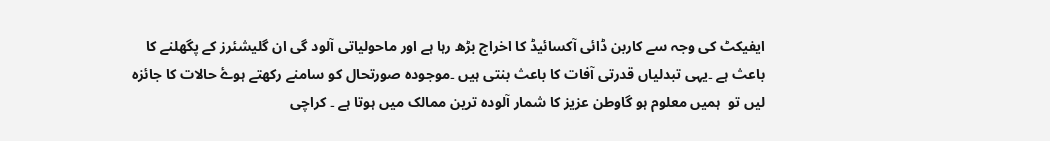ایفیکٹ کی وجہ سے کاربن ڈائی آکسائیڈ کا اخراج بڑھ رہا ہے اور ماحولیاتی آلود گی ان گلیشئرز کے پگھلنے کا باعث ہے ۔یہی تبدلیاں قدرتی آفات کا باعث بنتی ہیں ۔موجودہ صورتحال کو سامنے رکھتے ہوۓ حالات کا جائزہ لیں تو  ہمیں معلوم ہو گاوطن عزیز کا شمار آلودہ ترین ممالک میں ہوتا ہے ۔ کراچی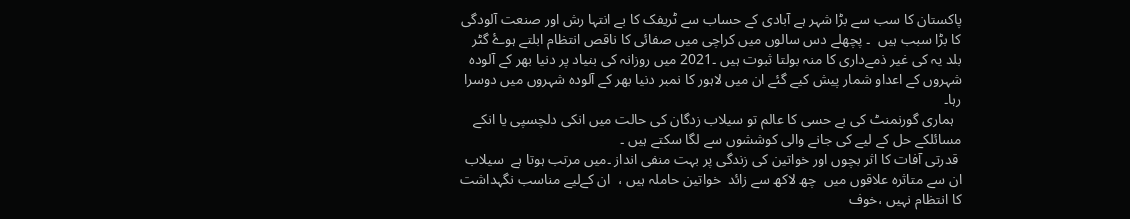پاکستان کا سب سے بڑا شہر ہے آبادی کے حساب سے ٹریفک کا بے انتہا رش اور صنعت آلودگی کا بڑا سبب ہیں  ۔ پچھلے دس سالوں میں کراچی میں صفائی کا ناقص انتظام ابلتے ہوۓ گٹر
بلد یہ کی غیر ذمےداری کا منہ بولتا ثبوت ہیں ۔2021 میں روزانہ کی بنیاد پر دنیا بھر کے آلودہ شہروں کے اعداو شمار پیش کیے گئے ان میں لاہور کا نمبر دنیا بھر کے آلودہ شہروں میں دوسرا رہا۔
  ہماری گورنمنٹ کی بے حسی کا عالم تو سیلاب زدگان کی حالت میں انکی دلچسپی یا انکے مسائلکے حل کے لیے کی جانے والی کوششوں سے لگا سکتے ہیں ۔
 قدرتی آفات کا اثر بچوں اور خواتین کی زندگی پر بہت منفی انداز ۔میں مرتب ہوتا ہے  سیلاب  ان سے متاثرہ علاقوں میں  چھ لاکھ سے زائد  خواتین حاملہ ہیں ،  ان کےلیے مناسب نگہداشت کا انتظام نہیں ،خوف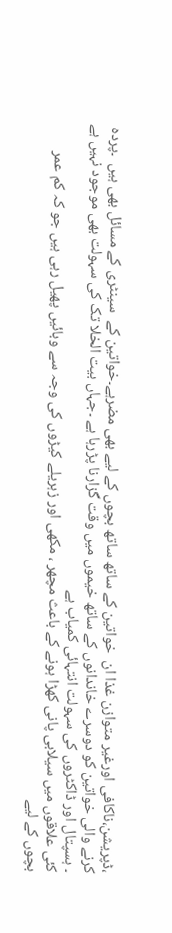،ڈپریشن،ناکافی اورغیر متوازن غذا ان  خواتین کے ساتھ ساتھ بچوں کے لیے بھی مضرہے۔خواتین کے  سینٹری کے مسائل بھی ہیں  ۔پردہ کرنے والی خواتین کو دوسرے خاندانوں کے ساتھ خیموں میں وقت گزارنا پڑرہا ہے ۔جہاں بیت الخلا تک کی سہولت بھی موجود نہیں ہے ۔ ہسپتال اور ڈاکٹروں کی سہولت انتہائی کمیاب ہے
کئی علاقوں میں سیلابی پانی کھڑا ہونے کے باعث مچھر ، مکھی اور زہریلے کیڑوں کی وجہ سے وبائیں پھیل رہی ہیں جو کہ کم عمر بچوں کے لیے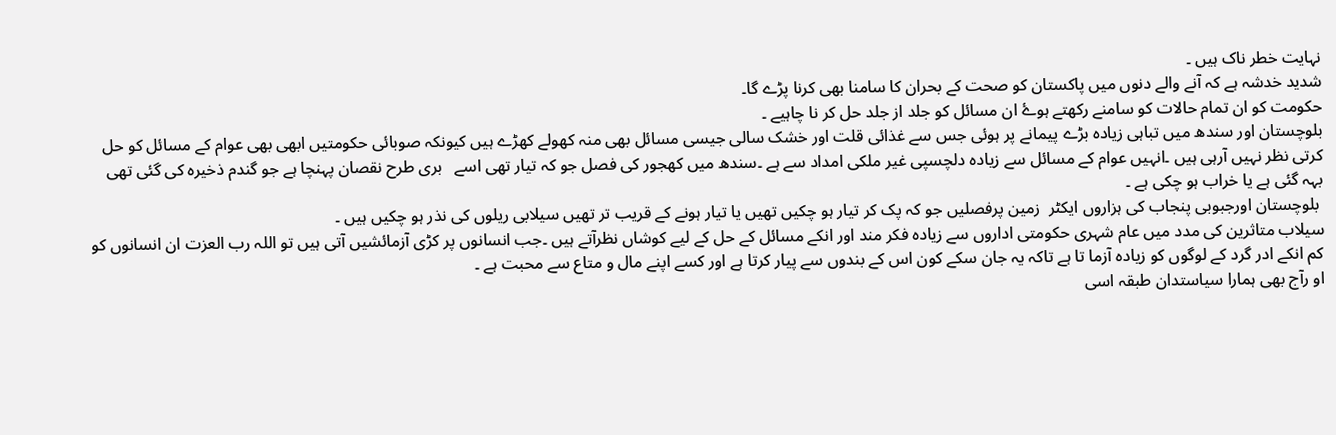نہایت خطر ناک ہیں ۔
شدید خدشہ ہے کہ آنے والے دنوں میں پاکستان کو صحت کے بحران کا سامنا بھی کرنا پڑے گا۔
حکومت کو ان تمام حالات کو سامنے رکھتے ہوۓ ان مسائل کو جلد از جلد حل کر نا چاہیے ۔
بلوچستان اور سندھ میں تباہی زیادہ بڑے پیمانے پر ہوئی جس سے غذائی قلت اور خشک سالی جیسی مسائل بھی منہ کھولے کھڑے ہیں کیونکہ صوبائی حکومتیں ابھی بھی عوام کے مسائل کو حل کرتی نظر نہیں آرہی ہیں ۔انہیں عوام کے مسائل سے زیادہ دلچسپی غیر ملکی امداد سے ہے ۔سندھ میں کھجور کی فصل جو کہ تیار تھی اسے   بری طرح نقصان پہنچا ہے جو گندم ذخیرہ کی گئی تھی بہہ گئی ہے یا خراب ہو چکی ہے ۔
 بلوچستان اورجبوبی پنجاب کی ہزاروں ایکٹر  زمین پرفصلیں جو کہ پک کر تیار ہو چکیں تھیں یا تیار ہونے کے قریب تر تھیں سیلابی ریلوں کی نذر ہو چکیں ہیں ۔
سیلاب متاثرین کی مدد میں عام شہری حکومتی اداروں سے زیادہ فکر مند اور انکے مسائل کے حل کے لیے کوشاں نظرآتے ہیں ۔جب انسانوں پر کڑی آزمائشیں آتی ہیں تو اللہ رب العزت ان انسانوں کو کم انکے ادر گرد کے لوگوں کو زیادہ آزما تا ہے تاکہ یہ جان سکے کون اس کے بندوں سے پیار کرتا ہے اور کسے اپنے مال و متاع سے محبت ہے ۔
او رآج بھی ہمارا سیاستدان طبقہ اسی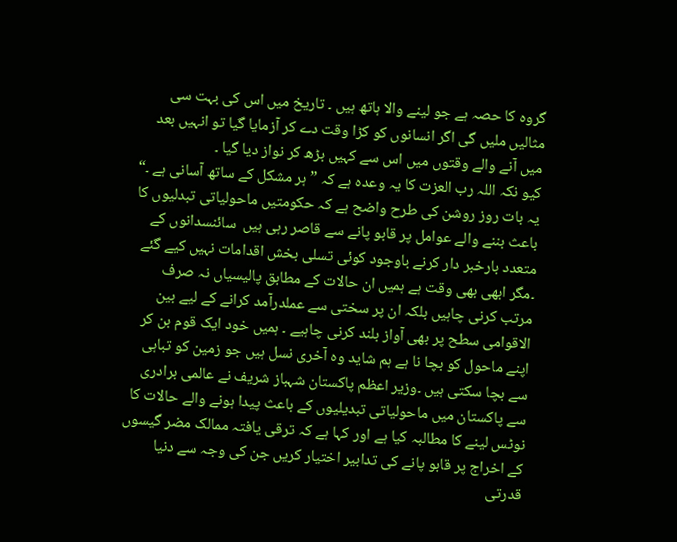گروہ کا حصہ ہے جو لینے والا ہاتھ ہیں ۔ تاریخ میں اس کی بہت سی مثالیں ملیں گی اگر انسانوں کو کڑا وقت دے کر آزمایا گیا تو انہیں بعد میں آنے والے وقتوں میں اس سے کہیں بڑھ کر نواز دیا گیا ۔
کیو نکہ اللہ رب العزت کا یہ وعدہ ہے کہ ”ہر مشکل کے ساتھ آسانی ہے ۔“
یہ بات روز روشن کی طرح واضح ہے کہ حکومتیں ماحولیاتی تبدلیوں کا باعث بننے والے عوامل پر قابو پانے سے قاصر رہی ہیں  سائنسدانوں کے  متعدد بارخبر دار کرنے باوجود کوئی تسلی بخش اقدامات نہیں کیے گئے  ۔مگر ابھی بھی وقت ہے ہمیں ان حالات کے مطابق پالیسیاں نہ صرف مرتب کرنی چاہیں بلکہ ان پر سختی سے عملدرآمد کرانے کے لیے بین الاقوامی سطح پر بھی آواز بلند کرنی چاہیے ۔ ہمیں خود ایک قوم بن کر اپنے ماحول کو بچا نا ہے ہم شاید وہ آخری نسل ہیں جو زمین کو تباہی سے بچا سکتی ہیں ۔وزیر اعظم پاکستان شہباز شریف نے عالمی برادری سے پاکستان میں ماحولیاتی تبدیلیوں کے باعث پیدا ہونے والے حالات کا نوٹس لینے کا مطالبہ کیا ہے اور کہا ہے کہ ترقی یافتہ ممالک مضر گیسوں کے اخراج پر قابو پانے کی تدابیر اختیار کریں جن کی وجہ سے دنیا قدرتی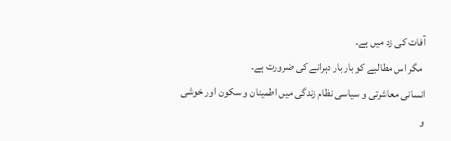آفات کی زد میں ہے۔
 مگر اس مطالبے کو بار بار دہرانے کی ضرورت ہے۔
انسانی معاشرتی و سیاسی نظام زندگی میں اطمینان و سکون اور خوشی و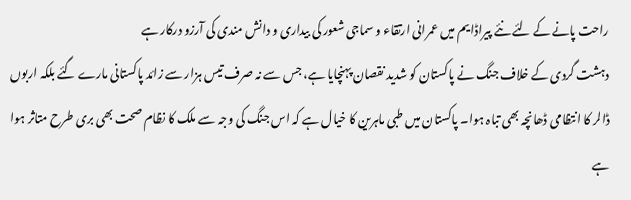راحت پانے کے لئے نئے پیراڈایم میں عمرانی ارتقاء و سماجی شعور کی بیداری و دانش مندی کی آرزو درکار ہے
دہشت گردی کے خلاف جنگ نے پاکستان کو شدید نقصان پہنچایا ہے، جس سے نہ صرف تیس ہزار سے زائد پاکستانی مارے گئے بلکہ اربوں ڈالر کا انتظامی ڈھانچہ بھی تباہ ہوا۔ پاکستان میں طبی ماہرین کا خیال ہے کہ اس جنگ کی وجہ سے ملک کا نظام صحت بھی بری طرح متاثر ہوا ہے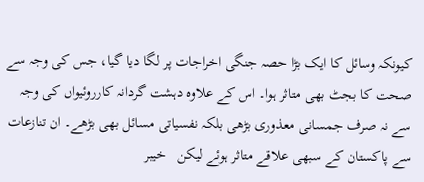کیونکہ وسائل کا ایک بڑا حصہ جنگی اخراجات پر لگا دیا گیا، جس کی وجہ سے صحت کا بجٹ بھی متاثر ہوا۔ اس کے علاوہ دہشت گردانہ کارروئیواں کی وجہ سے نہ صرف جمسانی معذوری بڑھی بلکہ نفسیاتی مسائل بھی بڑھے۔ ان تنازعات سے پاکستان کے سبھی علاقے متاثر ہوئے لیکن   خیبر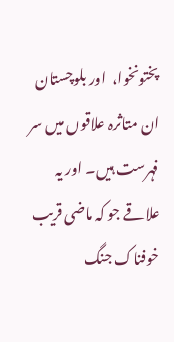پختونخوا،  اور بلوچستان ان متاثرہ علاقوں میں سر فہرست ہیں۔ اور یہ علاقے جو کہ ماضی قریب خوفناک جنگ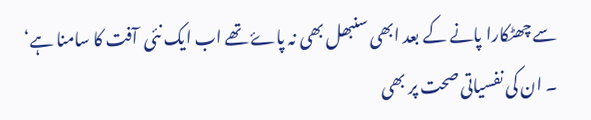سے چھٹکارا پانے کے بعد ابھی سنبھل بھی نہ پاۓ تھے اب ایک نئی  آفت کا سامنا ہے‘
۔ ان کی نفسیاتی صحت پر بھی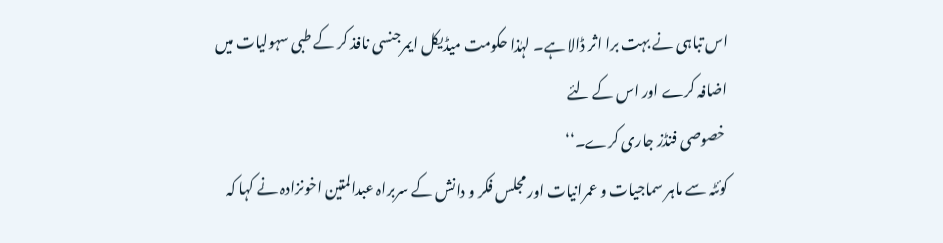اس تباہی نے بہت برا اثر ڈالا ہے۔ لہٰذا حکومت میڈیکل ایمرجنسی نافذ کر کے طبی سہولیات میں اضافہ کرے اور اس کے لئے
 خصوصی فنڈز جاری کرے۔‘‘
کوئٹہ سے ماہر سماجیات و عمرانیات اور مجلس فکر و دانش کے سربراہ عبدالمتین اخونزادہ نے کہا کہ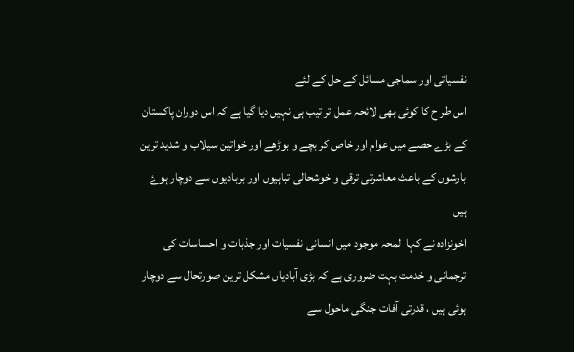نفسیاتی اور سماجی مسائل کے حل کے لئے
اس طر ح کا کوئی بھی لائحہ عمل تر تیب ہی نہیں دیا گیا ہے کہ اس دوران پاکستان کے بڑے حصے میں عوام اور خاص کر بچے و بوڑھے اور خواتین سیلاب و شدید ترین بارشوں کے باعث معاشرتی ترقی و خوشحالی تباہیوں اور بربادیوں سے دوچار ہوۓ ہیں
اخونزادہ نے کہا  لمحہ موجود میں انسانی نفسیات اور جذبات و احساسات کی ترجمانی و خدمت بہت ضروری ہے کہ بڑی آبادیاں مشکل ترین صورتحال سے دوچار ہوئی ہیں ، قدرتی آفات جنگی ماحول سے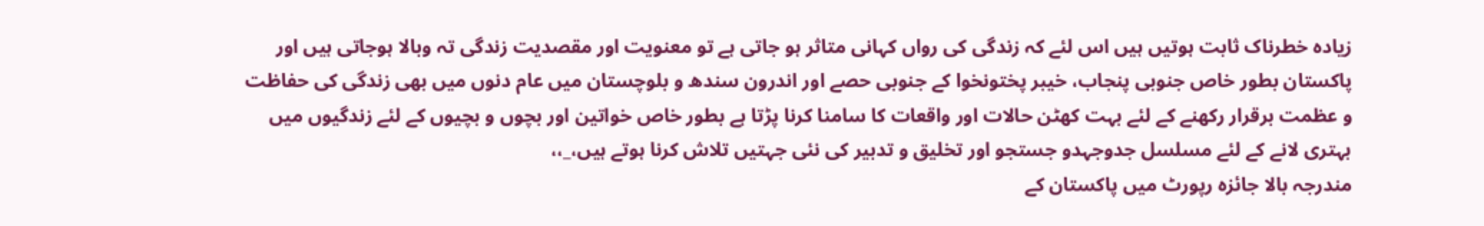زیادہ خطرناک ثابت ہوتیں ہیں اس لئے کہ زندگی کی رواں کہانی متاثر ہو جاتی ہے تو معنویت اور مقصدیت زندگی تہ وبالا ہوجاتی ہیں اور پاکستان بطور خاص جنوبی پنجاب، خیبر پختونخوا کے جنوبی حصے اور اندرون سندھ و بلوچستان میں عام دنوں میں بھی زندگی کی حفاظت و عظمت برقرار رکھنے کے لئے بہت کھٹن حالات اور واقعات کا سامنا کرنا پڑتا ہے بطور خاص خواتین اور بچوں و بچیوں کے لئے زندگیوں میں بہتری لانے کے لئے مسلسل جدوجہدو جستجو اور تخلیق و تدبیر کی نئی جہتیں تلاش کرنا ہوتے ہیں،_،،
مندرجہ بالا جائزہ رپورٹ میں پاکستان کے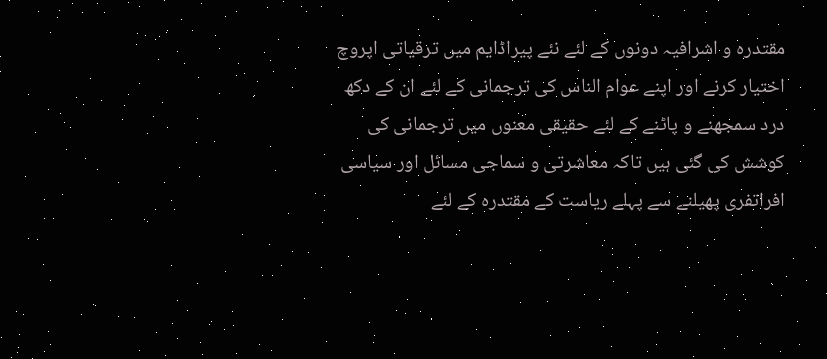مقتدرہ و اشرافیہ دونوں کے لئے نئے پیراڈایم میں ترقیاتی اپروچ اختیار کرنے اور اپنے عوام الناس کی ترجمانی کے لئے ان کے دکھ درد سمجھنے و پاٹنے کے لئے حقیقی معنوں میں ترجمانی کی کوشش کی گئی ہیں تاکہ معاشرتی و سماجی مسائل اور سیاسی افراتفری پھیلنے سے پہلے ریاست کے مقتدرہ کے لئے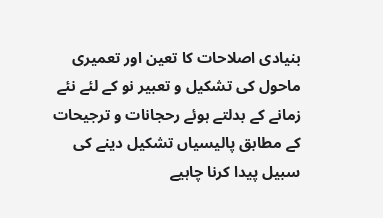بنیادی اصلاحات کا تعین اور تعمیری ماحول کی تشکیل و تعبیر نو کے لئے نئے زمانے کے بدلتے ہوئے رحجانات و ترجیحات کے مطابق پالیسیاں تشکیل دینے کی سبیل پیدا کرنا چاہیے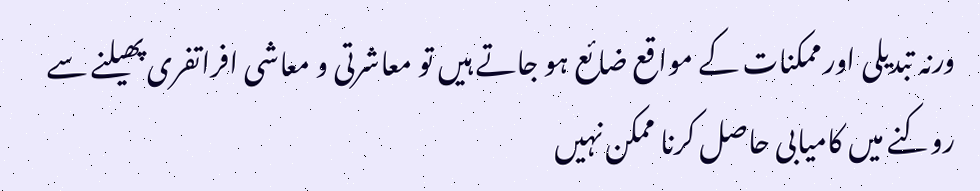ورنہ تبدیلی اور ممکنات کے مواقع ضائع ہو جاتے ہیں تو معاشرتی و معاشی افراتفری پھیلنے سے روکنے میں کامیابی حاصل کرنا ممکن نہیں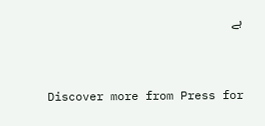ہے


Discover more from Press for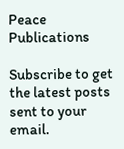Peace Publications

Subscribe to get the latest posts sent to your email.